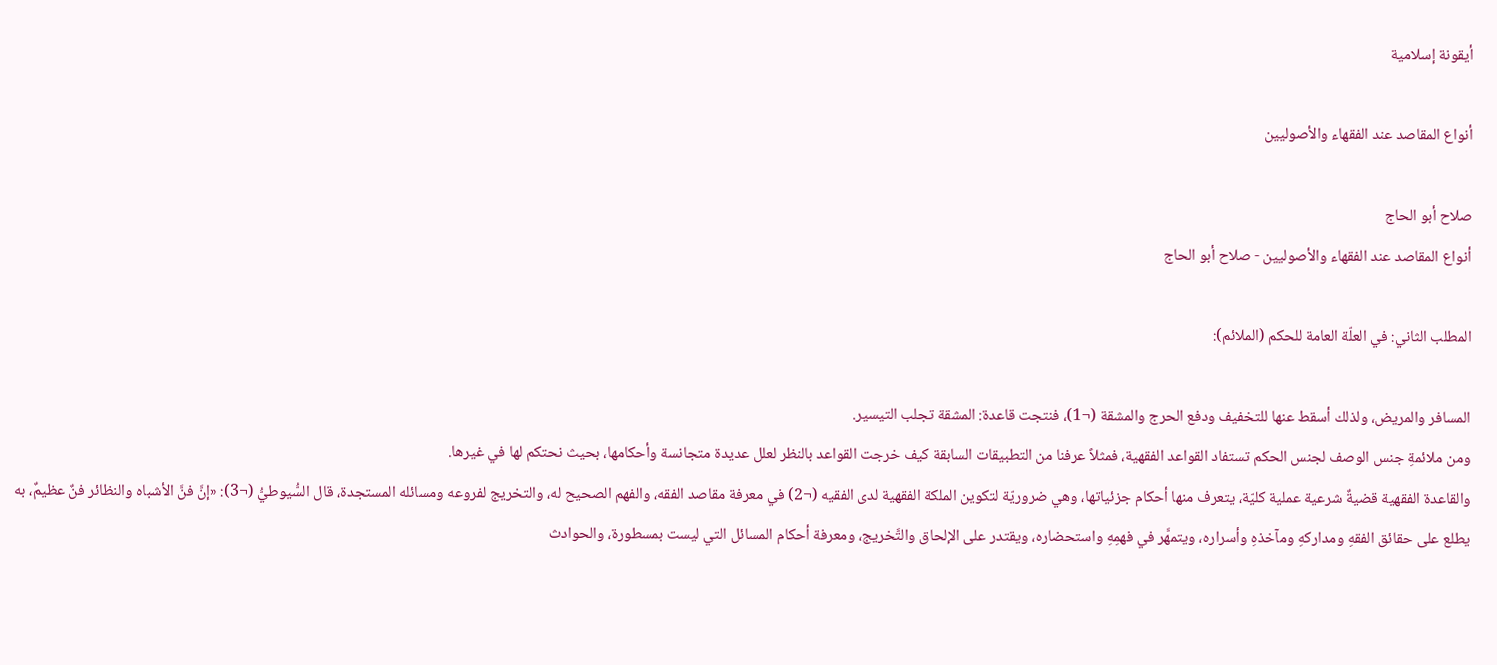أيقونة إسلامية

أنواع المقاصد عند الفقهاء والأصوليين

صلاح أبو الحاج
أنواع المقاصد عند الفقهاء والأصوليين - صلاح أبو الحاج

المطلب الثاني: في العلّة العامة للحكم (الملائم):

المسافر والمريض، ولذلك أسقط عنها للتخفيف ودفع الحرج والمشقة (¬1)، فنتجت قاعدة: المشقة تجلب التيسير.
ومن ملائمةِ جنس الوصف لجنس الحكم تستفاد القواعد الفقهية، فمثلاً عرفنا من التطبيقات السابقة كيف خرجت القواعد بالنظر لعلل عديدة متجانسة وأحكامها، بحيث نحتكم لها في غيرها.
والقاعدة الفقهية قضيةٌ شرعية عملية كليّة، يتعرف منها أحكام جزئياتها، وهي ضروريّة لتكوين الملكة الفقهية لدى الفقيه (¬2) في معرفة مقاصد الفقه، والفهم الصحيح له، والتخريج لفروعه ومسائله المستجدة، قال السُّيوطيُّ (¬3): «إنَّ فنَّ الأشباه والنظائر فنٌ عظيمٌ، به يطلع على حقائق الفقهِ ومداركهِ ومآخذهِ وأسراره، ويتمهَّر في فهمِهِ واستحضاره، ويقتدر على الإلحاق والتَّخريج، ومعرفة أحكام المسائل التي ليست بمسطورة، والحوادث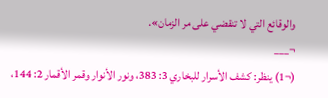والوقائع التي لا تنقضي على مر الزمان».
¬___
(¬1) ينظر: كشف الأسرار للبخاري 3: 383، ونور الأنوار وقمر الأقمار 2: 144،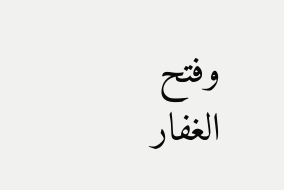وفتح الغفار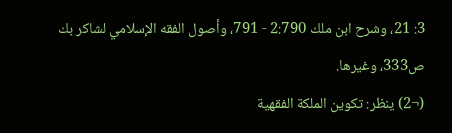3: 21، وشرح ابن ملك 2:790 - 791، وأصول الفقه الإسلامي لشاكر بك ص333، وغيرها.
(¬2) ينظر: تكوين الملكة الفقهية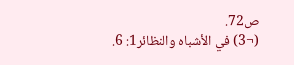ص72.
(¬3) في الأشباه والنظائر1: 6.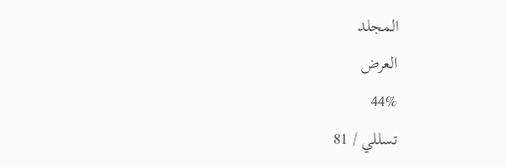المجلد
العرض
44%
تسللي / 81